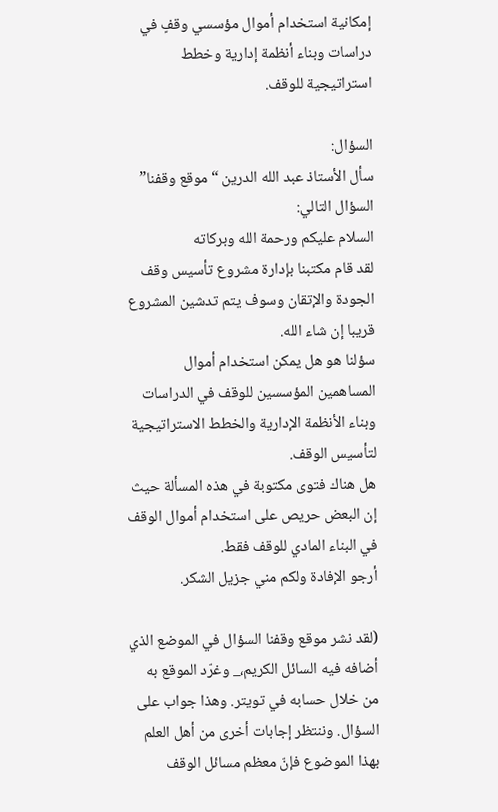إمكانية استخدام أموال مؤسسي وقفٍ في دراسات وبناء أنظمة إدارية وخطط استراتيجية للوقف.

السؤال:
سأل الأستاذ عبد الله الدرين “موقع وقفنا” السؤال التالي:
السلام عليكم ورحمة الله وبركاته
لقد قام مكتبنا بإدارة مشروع تأسيس وقف الجودة والإتقان وسوف يتم تدشين المشروع قريبا إن شاء الله.
سؤلنا هو هل يمكن استخدام أموال المساهمين المؤسسين للوقف في الدراسات وبناء الأنظمة الإدارية والخطط الاستراتيجية لتأسيس الوقف.
هل هناك فتوى مكتوبة في هذه المسألة حيث إن البعض حريص على استخدام أموال الوقف في البناء المادي للوقف فقط.
أرجو الإفادة ولكم مني جزيل الشكر.

(لقد نشر موقع وقفنا السؤال في الموضع الذي أضافه فيه السائل الكريم،_ وغرّد الموقع به من خلال حسابه في تويتر. وهذا جواب على السؤال. وننتظر إجابات أخرى من أهل العلم بهذا الموضوع فإنّ معظم مسائل الوقف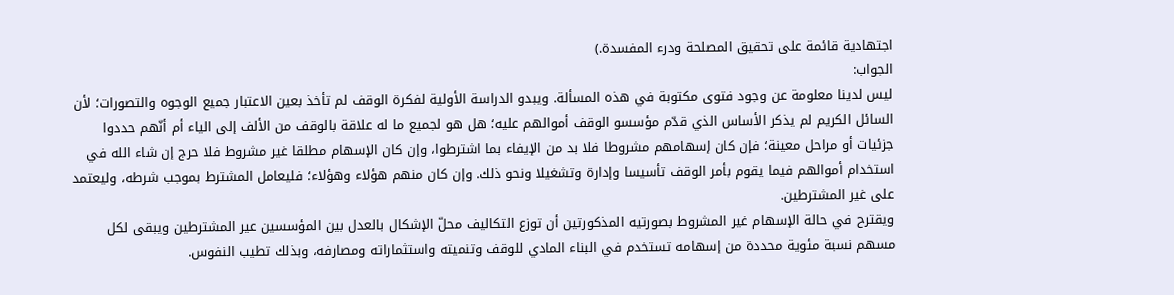اجتهادية قائمة على تحقيق المصلحة ودرء المفسدة.)
الجواب:
ليس لدينا معلومة عن وجود فتوى مكتوبة في هذه المسألة. ويبدو الدراسة الأولية لفكرة الوقف لم تأخذ بعين الاعتبار جميع الوجوه والتصورات؛ لأن السائل الكريم لم يذكر الأساس الذي قدّم مؤسسو الوقف أموالهم عليه؛ هل هو لجميع ما له علاقة بالوقف من الألف إلى الياء أم أنّهم حددوا جزئيات أو مراحل معينة؛ فإن كان إسهامهم مشروطا فلا بد من الإيفاء بما اشترطوا، وإن كان الإسهام مطلقا غير مشروط فلا حرج إن شاء الله في استخدام أموالهم فيما يقوم بأمر الوقف تأسيسا وإدارة وتشغيلا ونحو ذلك. وإن كان منهم هؤلاء وهؤلاء؛ فليعامل المشترط بموجب شرطه، وليعتمد على غير المشترطين.
ويقترح في حالة الإسهام غير المشروط بصورتيه المذكورتين أن توزع التكاليف محلّ الإشكال بالعدل بين المؤسسين عير المشترطين ويبقى لكل مسهم نسبة مئوية محددة من إسهامه تستخدم في البناء المادي للوقف وتنميته واستثماراته ومصارفه، وبذلك تطيب النفوس.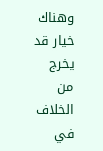وهناك خيار قد يخرج من الخلاف في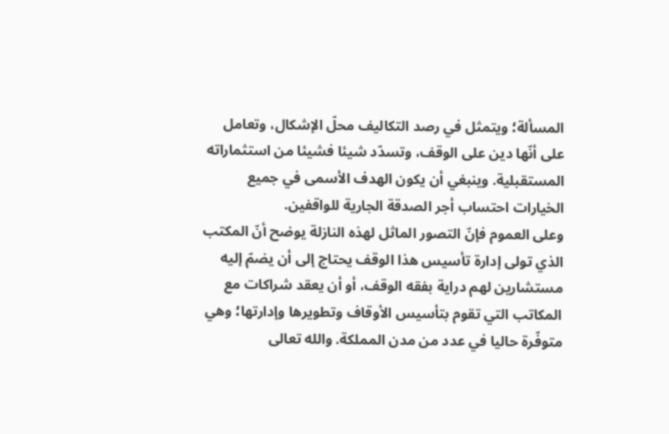المسألة؛ ويتمثل في رصد التكاليف محلّ الإشكال، وتعامل على أنّها دين على الوقف، وتسدّد شيئا فشيئا من استثماراته المستقبلية. وينبغي أن يكون الهدف الأسمى في جميع الخيارات احتساب أجر الصدقة الجارية للواقفين.
وعلى العموم فإنّ التصور الماثل لهذه النازلة يوضح أنّ المكتب الذي تولى إدارة تأسيس هذا الوقف يحتاج إلى أن يضمّ إليه مستشارين لهم دراية بفقه الوقف، أو أن يعقد شراكات مع المكاتب التي تقوم بتأسيس الأوقاف وتطويرها وإدارتها؛ وهي متوفّرة حاليا في عدد من مدن المملكة. والله تعالى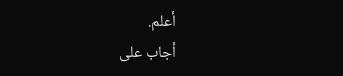أعلم.
أجاب على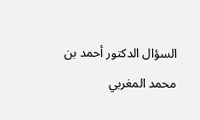السؤال الدكتور أحمد بن محمد المغربي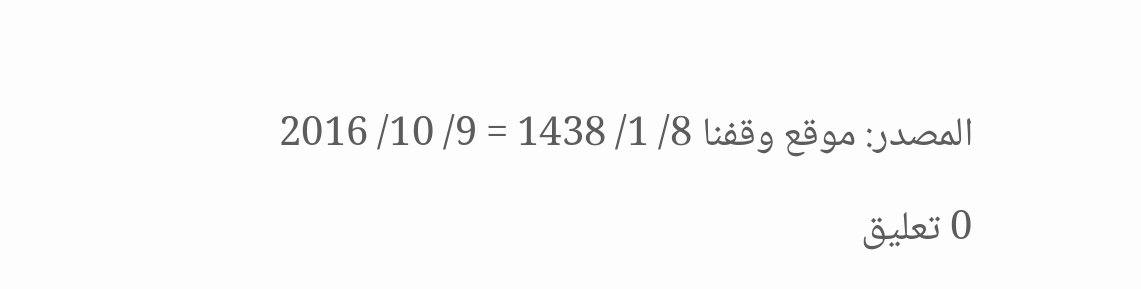المصدر: موقع وقفنا 8/ 1/ 1438 = 9/ 10/ 2016

0 تعليق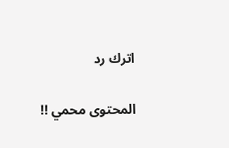اترك رد

المحتوى محمي !!